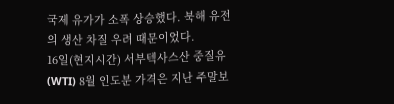국제 유가가 소폭 상승했다. 북해 유전의 생산 차질 우려 때문이었다.
16일(현지시간) 서부텍사스산 중질유(WTI) 8월 인도분 가격은 지난 주말보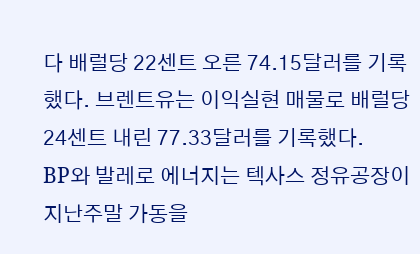다 배럴당 22센트 오른 74.15달러를 기록했다. 브렌트유는 이익실현 매물로 배럴당 24센트 내린 77.33달러를 기록했다.
BP와 발레로 에너지는 텍사스 정유공장이 지난주말 가동을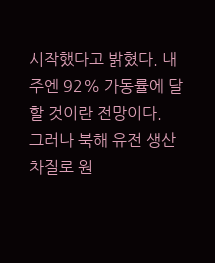시작했다고 밝혔다. 내주엔 92% 가동률에 달할 것이란 전망이다.
그러나 북해 유전 생산 차질로 원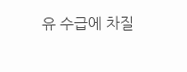유 수급에 차질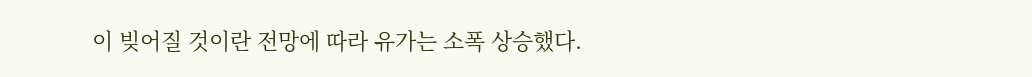이 빚어질 것이란 전망에 따라 유가는 소폭 상승했다.